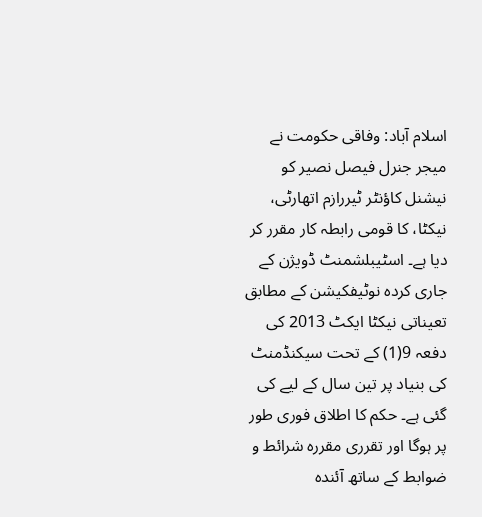اسلام آباد: وفاقی حکومت نے میجر جنرل فیصل نصیر کو نیشنل کاؤنٹر ٹیررازم اتھارٹی، نیکٹا، کا قومی رابطہ کار مقرر کر دیا ہے۔ اسٹیبلشمنٹ ڈویژن کے جاری کردہ نوٹیفکیشن کے مطابق تعیناتی نیکٹا ایکٹ 2013 کی دفعہ 9(1) کے تحت سیکنڈمنٹ کی بنیاد پر تین سال کے لیے کی گئی ہے۔ حکم کا اطلاق فوری طور پر ہوگا اور تقرری مقررہ شرائط و ضوابط کے ساتھ آئندہ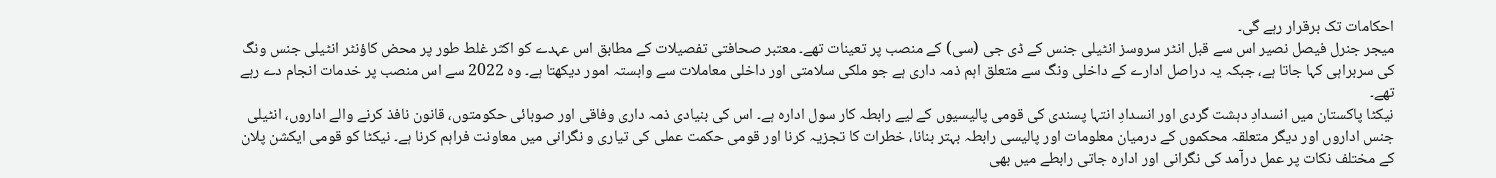احکامات تک برقرار رہے گی۔
میجر جنرل فیصل نصیر اس سے قبل انٹر سروسز انٹیلی جنس کے ڈی جی (سی) کے منصب پر تعینات تھے۔ معتبر صحافتی تفصیلات کے مطابق اس عہدے کو اکثر غلط طور پر محض کاؤنٹر انٹیلی جنس ونگ کی سربراہی کہا جاتا ہے، جبکہ یہ دراصل ادارے کے داخلی ونگ سے متعلق اہم ذمہ داری ہے جو ملکی سلامتی اور داخلی معاملات سے وابستہ امور دیکھتا ہے۔ وہ 2022 سے اس منصب پر خدمات انجام دے رہے تھے۔
نیکٹا پاکستان میں انسدادِ دہشت گردی اور انسدادِ انتہا پسندی کی قومی پالیسیوں کے لیے رابطہ کار سول ادارہ ہے۔ اس کی بنیادی ذمہ داری وفاقی اور صوبائی حکومتوں، قانون نافذ کرنے والے اداروں، انٹیلی جنس اداروں اور دیگر متعلقہ محکموں کے درمیان معلومات اور پالیسی رابطہ بہتر بنانا، خطرات کا تجزیہ کرنا اور قومی حکمت عملی کی تیاری و نگرانی میں معاونت فراہم کرنا ہے۔ نیکٹا کو قومی ایکشن پلان کے مختلف نکات پر عمل درآمد کی نگرانی اور ادارہ جاتی رابطے میں بھی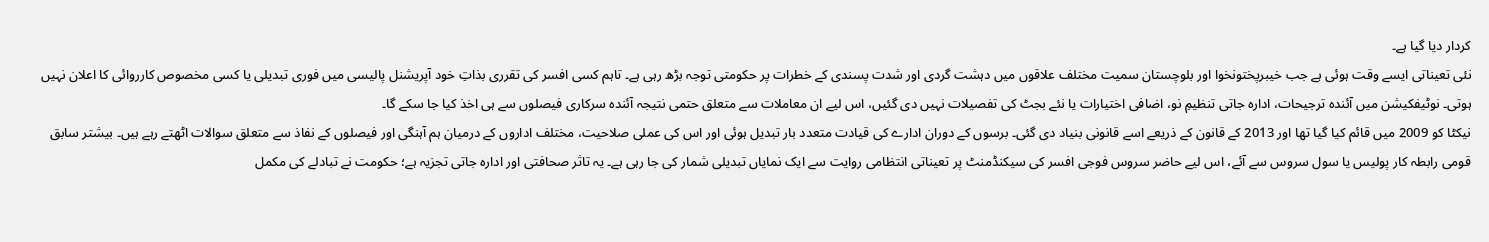کردار دیا گیا ہے۔
نئی تعیناتی ایسے وقت ہوئی ہے جب خیبرپختونخوا اور بلوچستان سمیت مختلف علاقوں میں دہشت گردی اور شدت پسندی کے خطرات پر حکومتی توجہ بڑھ رہی ہے۔ تاہم کسی افسر کی تقرری بذاتِ خود آپریشنل پالیسی میں فوری تبدیلی یا کسی مخصوص کارروائی کا اعلان نہیں ہوتی۔ نوٹیفکیشن میں آئندہ ترجیحات، ادارہ جاتی تنظیمِ نو، اضافی اختیارات یا نئے بجٹ کی تفصیلات نہیں دی گئیں، اس لیے ان معاملات سے متعلق حتمی نتیجہ آئندہ سرکاری فیصلوں سے ہی اخذ کیا جا سکے گا۔
نیکٹا کو 2009 میں قائم کیا گیا تھا اور 2013 کے قانون کے ذریعے اسے قانونی بنیاد دی گئی۔ برسوں کے دوران ادارے کی قیادت متعدد بار تبدیل ہوئی اور اس کی عملی صلاحیت، مختلف اداروں کے درمیان ہم آہنگی اور فیصلوں کے نفاذ سے متعلق سوالات اٹھتے رہے ہیں۔ بیشتر سابق قومی رابطہ کار پولیس یا سول سروس سے آئے، اس لیے حاضر سروس فوجی افسر کی سیکنڈمنٹ پر تعیناتی انتظامی روایت سے ایک نمایاں تبدیلی شمار کی جا رہی ہے۔ یہ تاثر صحافتی اور ادارہ جاتی تجزیہ ہے؛ حکومت نے تبادلے کی مکمل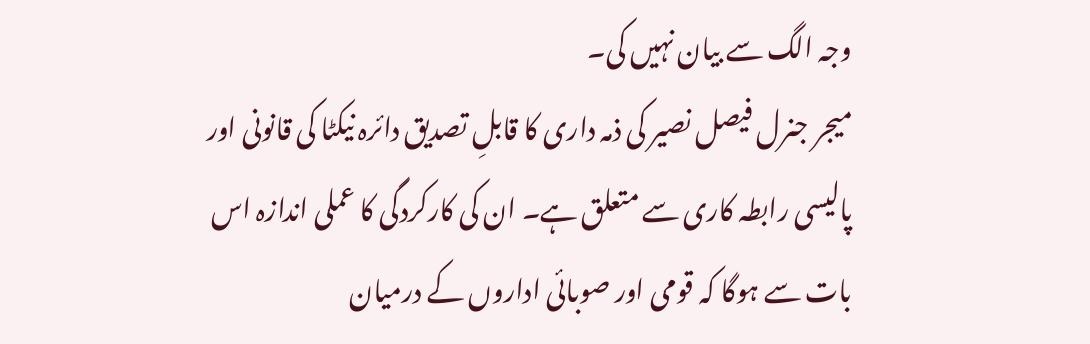وجہ الگ سے بیان نہیں کی۔
میجر جنرل فیصل نصیر کی ذمہ داری کا قابلِ تصدیق دائرہ نیکٹا کی قانونی اور پالیسی رابطہ کاری سے متعلق ہے۔ ان کی کارکردگی کا عملی اندازہ اس بات سے ہوگا کہ قومی اور صوبائی اداروں کے درمیان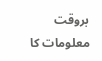بروقت معلومات کا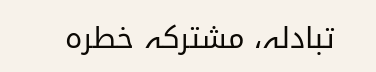تبادلہ، مشترکہ خطرہ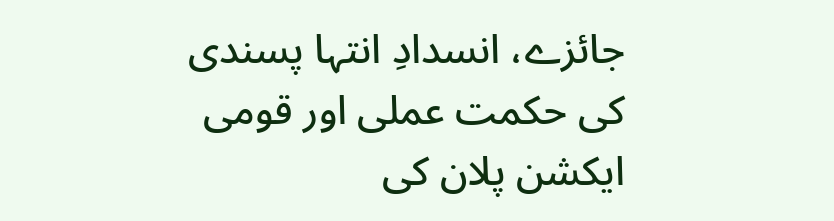جائزے، انسدادِ انتہا پسندی کی حکمت عملی اور قومی ایکشن پلان کی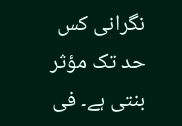نگرانی کس حد تک مؤثر بنتی ہے۔ فی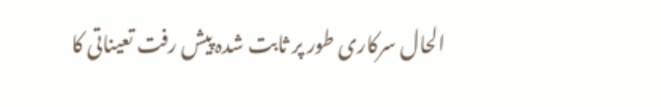الحال سرکاری طور پر ثابت شدہ پیش رفت تعیناتی کا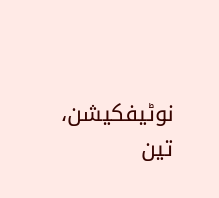نوٹیفکیشن، تین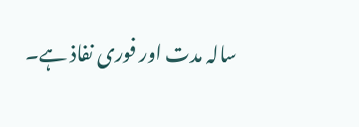سالہ مدت اور فوری نفاذ ہے۔